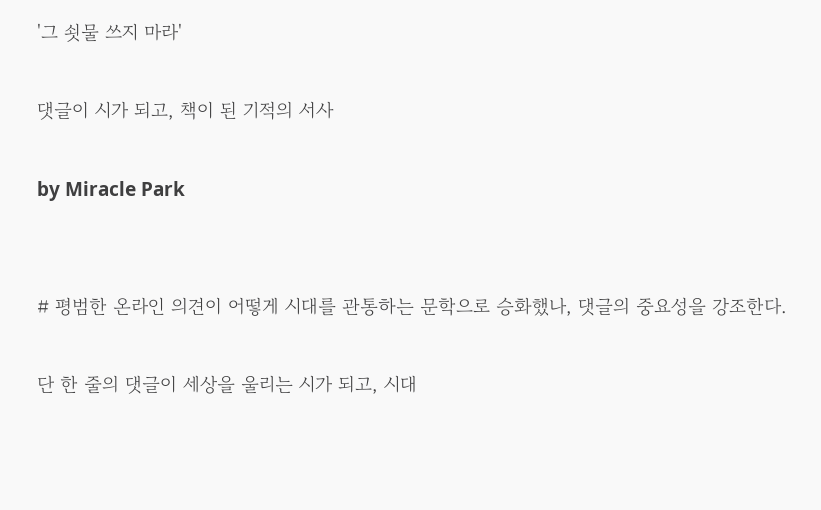'그 쇳물 쓰지 마라'

댓글이 시가 되고, 책이 된 기적의 서사

by Miracle Park


# 평범한 온라인 의견이 어떻게 시대를 관통하는 문학으로 승화했나, 댓글의 중요성을 강조한다.

단 한 줄의 댓글이 세상을 울리는 시가 되고, 시대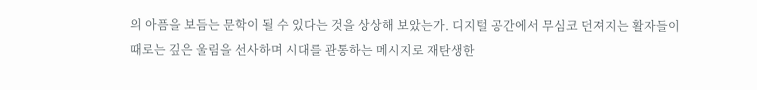의 아픔을 보듬는 문학이 될 수 있다는 것을 상상해 보았는가. 디지털 공간에서 무심코 던져지는 활자들이 때로는 깊은 울림을 선사하며 시대를 관통하는 메시지로 재탄생한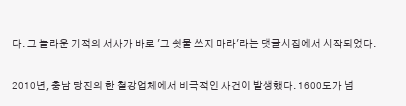다. 그 놀라운 기적의 서사가 바로 '그 쇳물 쓰지 마라'라는 댓글시집에서 시작되었다.

2010년, 충남 당진의 한 철강업체에서 비극적인 사건이 발생했다. 1600도가 넘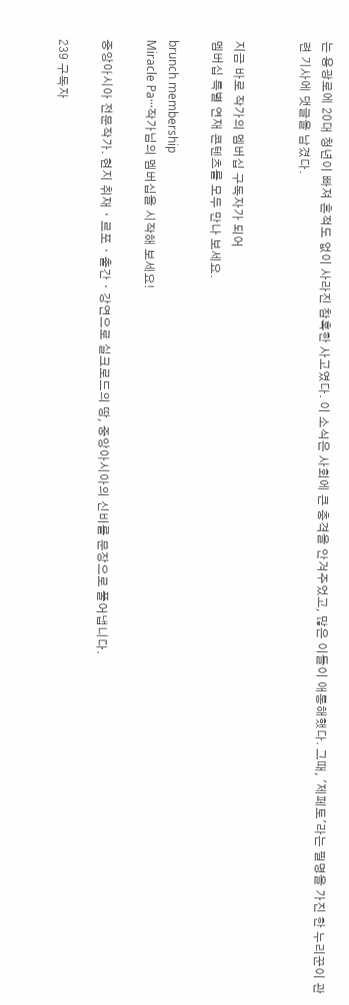는 용광로에 20대 청년이 빠져 흔적도 없이 사라진 참혹한 사고였다. 이 소식은 사회에 큰 충격을 안겨주었고, 많은 이들이 애통해했다. 그때, '제페토'라는 필명을 가진 한 누리꾼이 관련 기사에 댓글을 남겼다.


지금 바로 작가의 멤버십 구독자가 되어
멤버십 특별 연재 콘텐츠를 모두 만나 보세요.

brunch membership
Miracle Pa···작가님의 멤버십을 시작해 보세요!

중앙아시아 전문작가. 현지 취재ㆍ르포ㆍ출간ㆍ강연으로 실크로드의 땅, 중앙아시아의 신비를 문장으로 풀어냅니다.

239 구독자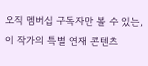오직 멤버십 구독자만 볼 수 있는,
이 작가의 특별 연재 콘텐츠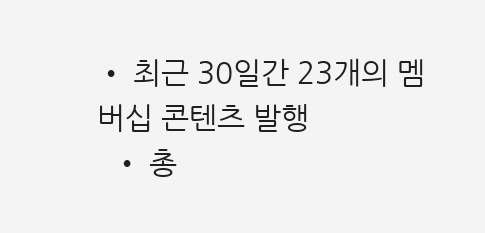• 최근 30일간 23개의 멤버십 콘텐츠 발행
  • 총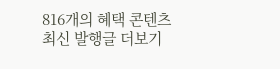816개의 혜택 콘텐츠
최신 발행글 더보기